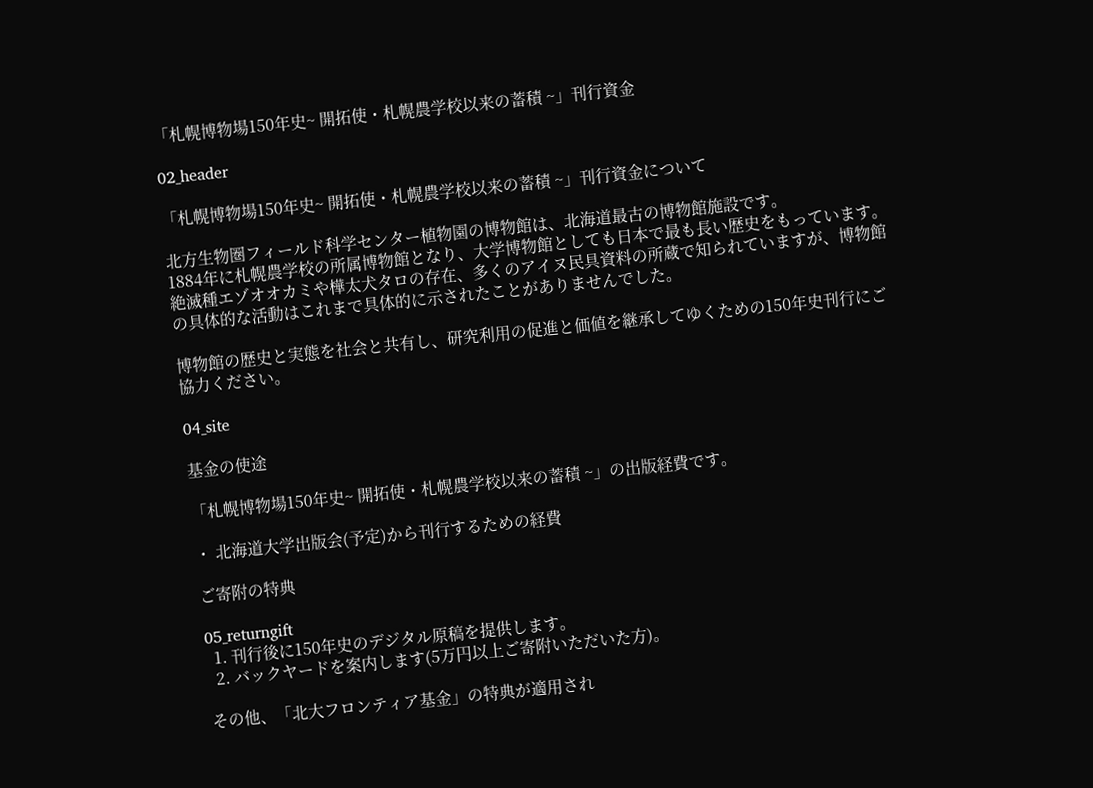「札幌博物場150年史~ 開拓使・札幌農学校以来の蓄積 ~」刊行資金

02_header

「札幌博物場150年史~ 開拓使・札幌農学校以来の蓄積 ~」刊行資金について

北方生物圏フィールド科学センター植物園の博物館は、北海道最古の博物館施設です。
1884年に札幌農学校の所属博物館となり、大学博物館としても日本で最も長い歴史をもっています。
絶滅種エゾオオカミや樺太犬タロの存在、多くのアイヌ民具資料の所蔵で知られていますが、博物館の具体的な活動はこれまで具体的に示されたことがありませんでした。

博物館の歴史と実態を社会と共有し、研究利用の促進と価値を継承してゆくための150年史刊行にご協力ください。

04_site

基金の使途

「札幌博物場150年史~ 開拓使・札幌農学校以来の蓄積 ~」の出版経費です。

・ 北海道大学出版会(予定)から刊行するための経費

ご寄附の特典

05_returngift
  1. 刊行後に150年史のデジタル原稿を提供します。
  2. バックヤードを案内します(5万円以上ご寄附いただいた方)。

その他、「北大フロンティア基金」の特典が適用され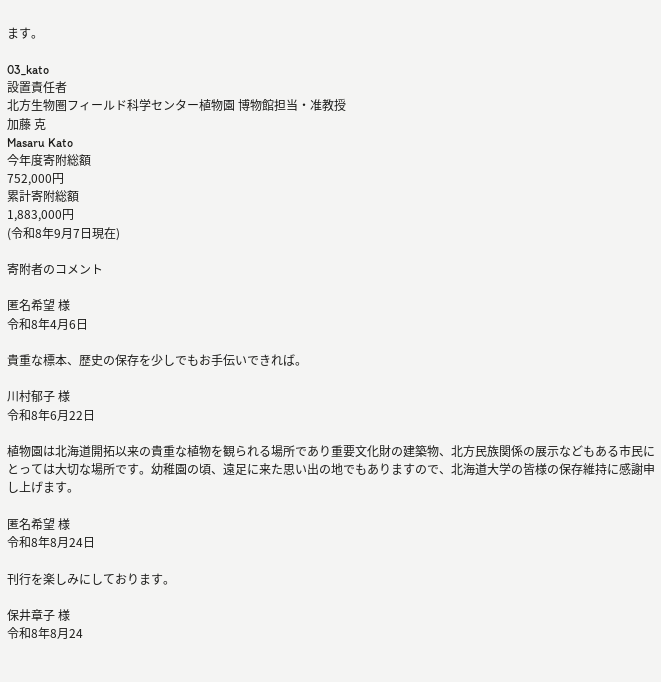ます。

03_kato
設置責任者
北方生物圏フィールド科学センター植物園 博物館担当・准教授
加藤 克
Masaru Kato
今年度寄附総額
752,000円
累計寄附総額
1,883,000円
(令和8年9月7日現在)

寄附者のコメント

匿名希望 様
令和8年4月6日

貴重な標本、歴史の保存を少しでもお⼿伝いできれば。

川村郁子 様
令和8年6月22日

植物園は北海道開拓以来の貴重な植物を観られる場所であり重要文化財の建築物、北方民族関係の展示などもある市民にとっては大切な場所です。幼稚園の頃、遠足に来た思い出の地でもありますので、北海道大学の皆様の保存維持に感謝申し上げます。

匿名希望 様
令和8年8月24日

刊⾏を楽しみにしております。

保井章⼦ 様
令和8年8月24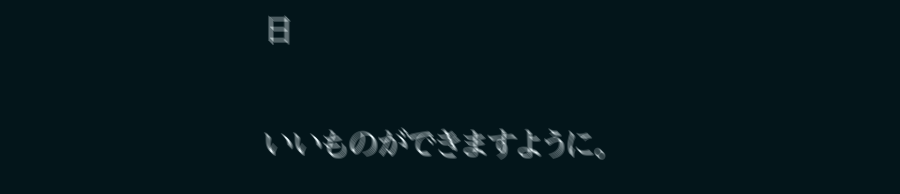日

いいものができますように。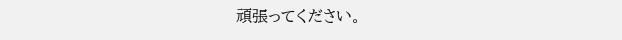頑張ってください。